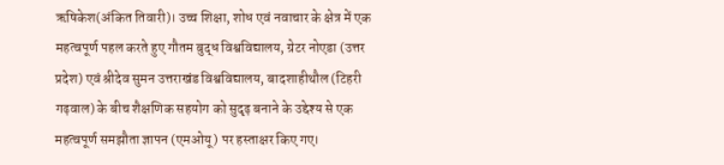ऋषिकेश(अंकित तिवारी)। उच्च शिक्षा, शोध एवं नवाचार के क्षेत्र में एक महत्वपूर्ण पहल करते हुए गौतम बुद्ध विश्वविद्यालय, ग्रेटर नोएडा (उत्तर प्रदेश) एवं श्रीदेव सुमन उत्तराखंड विश्वविद्यालय, बादशाहीथौल (टिहरी गढ़वाल) के बीच शैक्षणिक सहयोग को सुदृढ़ बनाने के उद्देश्य से एक महत्वपूर्ण समझौता ज्ञापन (एमओयू) पर हस्ताक्षर किए गए।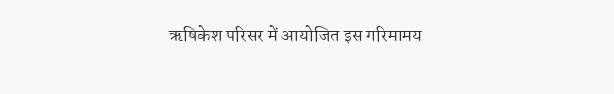ऋषिकेश परिसर में आयोजित इस गरिमामय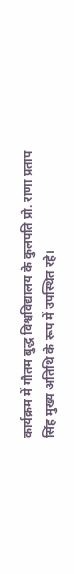कार्यक्रम में गौतम बुद्ध विश्वविद्यालय के कुलपति प्रो. राणा प्रताप सिंह मुख्य अतिथि के रूप में उपस्थित रहे।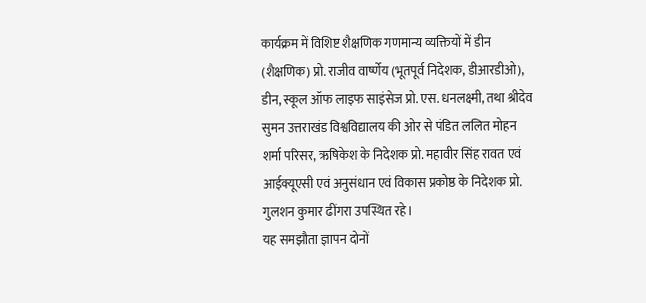कार्यक्रम में विशिष्ट शैक्षणिक गणमान्य व्यक्तियों में डीन (शैक्षणिक) प्रो. राजीव वार्ष्णेय (भूतपूर्व निदेशक, डीआरडीओ), डीन, स्कूल ऑफ लाइफ साइंसेज प्रो. एस. धनलक्ष्मी, तथा श्रीदेव सुमन उत्तराखंड विश्वविद्यालय की ओर से पंडित ललित मोहन शर्मा परिसर, ऋषिकेश के निदेशक प्रो. महावीर सिंह रावत एवं आईक्यूएसी एवं अनुसंधान एवं विकास प्रकोष्ठ के निदेशक प्रो. गुलशन कुमार ढींगरा उपस्थित रहे।
यह समझौता ज्ञापन दोनों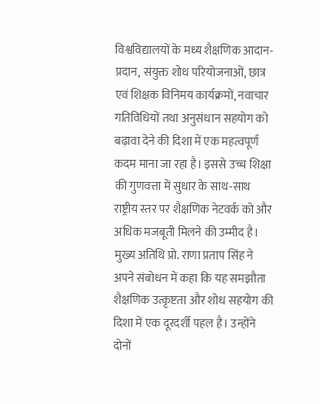विश्वविद्यालयों के मध्य शैक्षणिक आदान-प्रदान, संयुक्त शोध परियोजनाओं, छात्र एवं शिक्षक विनिमय कार्यक्रमों, नवाचार गतिविधियों तथा अनुसंधान सहयोग को बढ़ावा देने की दिशा में एक महत्वपूर्ण कदम माना जा रहा है। इससे उच्च शिक्षा की गुणवत्ता में सुधार के साथ-साथ राष्ट्रीय स्तर पर शैक्षणिक नेटवर्क को और अधिक मजबूती मिलने की उम्मीद है।
मुख्य अतिथि प्रो. राणा प्रताप सिंह ने अपने संबोधन में कहा कि यह समझौता शैक्षणिक उत्कृष्टता और शोध सहयोग की दिशा में एक दूरदर्शी पहल है। उन्होंने दोनों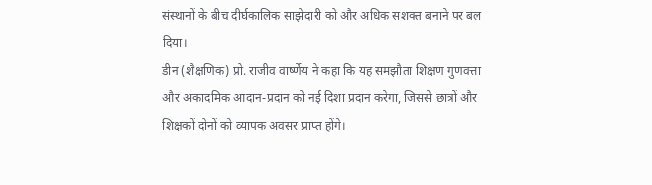संस्थानों के बीच दीर्घकालिक साझेदारी को और अधिक सशक्त बनाने पर बल दिया।
डीन (शैक्षणिक) प्रो. राजीव वार्ष्णेय ने कहा कि यह समझौता शिक्षण गुणवत्ता और अकादमिक आदान-प्रदान को नई दिशा प्रदान करेगा, जिससे छात्रों और शिक्षकों दोनों को व्यापक अवसर प्राप्त होंगे।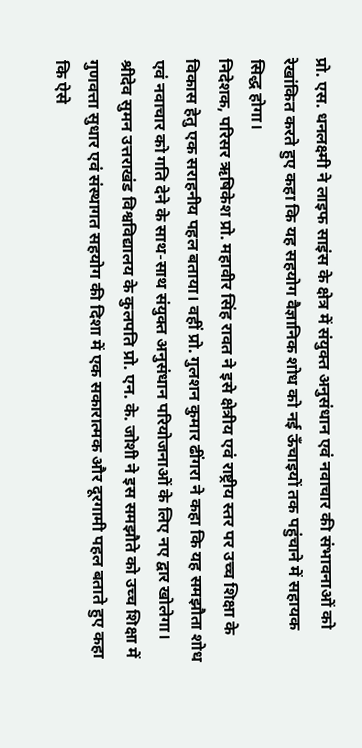प्रो. एस. धनलक्ष्मी ने लाइफ साइंस के क्षेत्र में संयुक्त अनुसंधान एवं नवाचार की संभावनाओं को रेखांकित करते हुए कहा कि यह सहयोग वैज्ञानिक शोध को नई ऊँचाइयों तक पहुंचाने में सहायक सिद्ध होगा।
निदेशक, परिसर ऋषिकेश प्रो. महावीर सिंह रावत ने इसे क्षेत्रीय एवं राष्ट्रीय स्तर पर उच्च शिक्षा के विकास हेतु एक सराहनीय पहल बताया। वहीं प्रो. गुलशन कुमार ढींगरा ने कहा कि यह समझौता शोध एवं नवाचार को गति देने के साथ-साथ संयुक्त अनुसंधान परियोजनाओं के लिए नए द्वार खोलेगा।
श्रीदेव सुमन उत्तराखंड विश्वविद्यालय के कुलपति प्रो. एन. के. जोशी ने इस समझौते को उच्च शिक्षा में गुणवत्ता सुधार एवं संस्थागत सहयोग की दिशा में एक सकारात्मक और दूरगामी पहल बताते हुए कहा कि ऐसे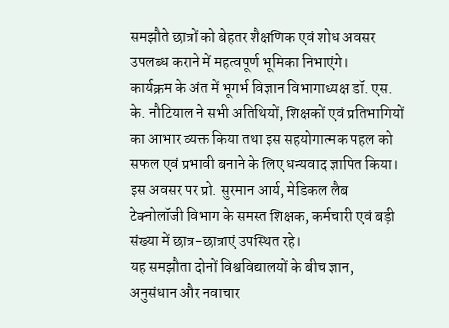समझौते छात्रों को बेहतर शैक्षणिक एवं शोध अवसर उपलब्ध कराने में महत्वपूर्ण भूमिका निभाएंगे।
कार्यक्रम के अंत में भूगर्भ विज्ञान विभागाध्यक्ष डॉ. एस. के. नौटियाल ने सभी अतिथियों, शिक्षकों एवं प्रतिभागियों का आभार व्यक्त किया तथा इस सहयोगात्मक पहल को सफल एवं प्रभावी बनाने के लिए धन्यवाद ज्ञापित किया।
इस अवसर पर प्रो. सुरमान आर्य, मेडिकल लैब टेक्नोलॉजी विभाग के समस्त शिक्षक, कर्मचारी एवं बड़ी संख्या में छात्र-छात्राएं उपस्थित रहे।
यह समझौता दोनों विश्वविद्यालयों के बीच ज्ञान, अनुसंधान और नवाचार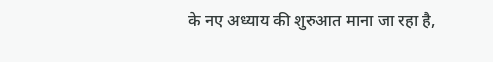के नए अध्याय की शुरुआत माना जा रहा है,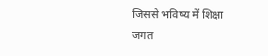जिससे भविष्य में शिक्षा जगत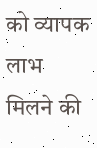को व्यापक लाभ मिलने की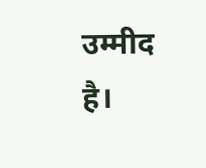उम्मीद है।